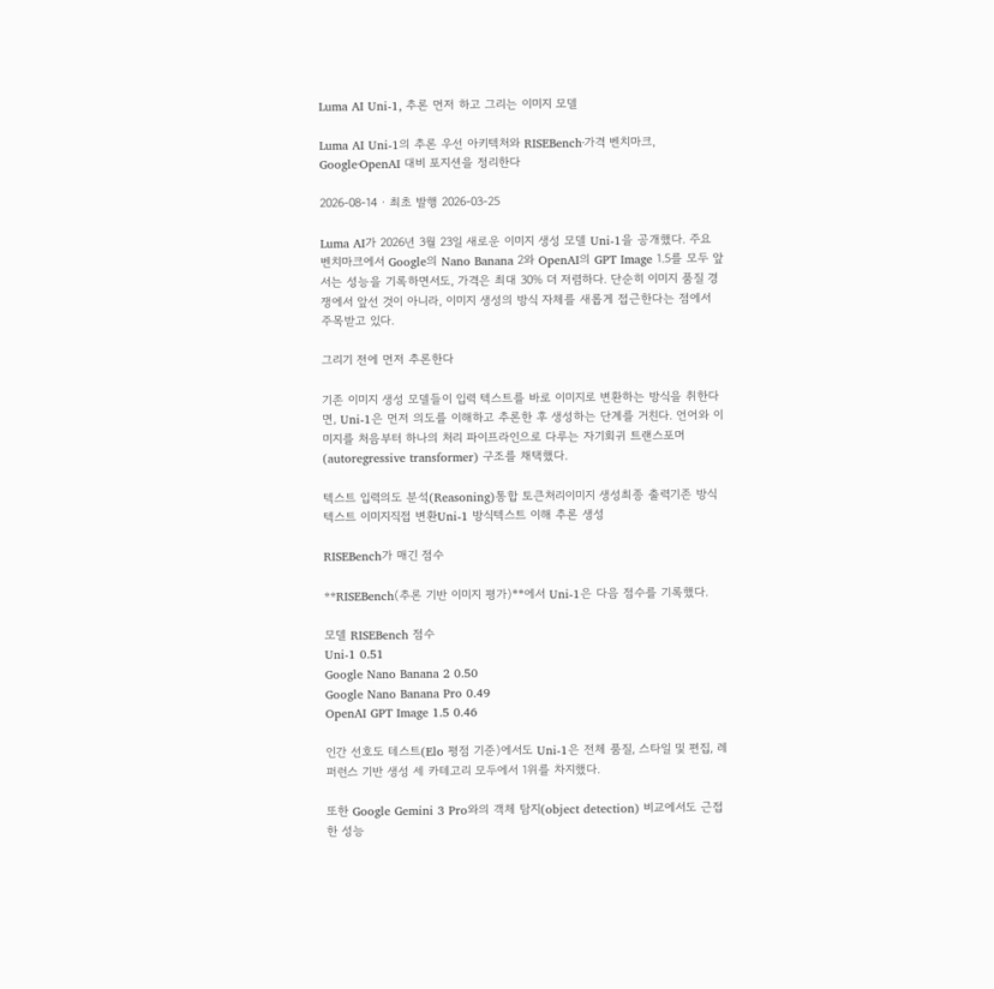Luma AI Uni-1, 추론 먼저 하고 그리는 이미지 모델

Luma AI Uni-1의 추론 우선 아키텍처와 RISEBench·가격 벤치마크, Google·OpenAI 대비 포지션을 정리한다

2026-08-14 · 최초 발행 2026-03-25

Luma AI가 2026년 3월 23일 새로운 이미지 생성 모델 Uni-1을 공개했다. 주요 벤치마크에서 Google의 Nano Banana 2와 OpenAI의 GPT Image 1.5를 모두 앞서는 성능을 기록하면서도, 가격은 최대 30% 더 저렴하다. 단순히 이미지 품질 경쟁에서 앞선 것이 아니라, 이미지 생성의 방식 자체를 새롭게 접근한다는 점에서 주목받고 있다.

그리기 전에 먼저 추론한다

기존 이미지 생성 모델들이 입력 텍스트를 바로 이미지로 변환하는 방식을 취한다면, Uni-1은 먼저 의도를 이해하고 추론한 후 생성하는 단계를 거친다. 언어와 이미지를 처음부터 하나의 처리 파이프라인으로 다루는 자기회귀 트랜스포머(autoregressive transformer) 구조를 채택했다.

텍스트 입력의도 분석(Reasoning)통합 토큰처리이미지 생성최종 출력기존 방식텍스트 이미지직접 변환Uni-1 방식텍스트 이해 추론 생성

RISEBench가 매긴 점수

**RISEBench(추론 기반 이미지 평가)**에서 Uni-1은 다음 점수를 기록했다.

모델 RISEBench 점수
Uni-1 0.51
Google Nano Banana 2 0.50
Google Nano Banana Pro 0.49
OpenAI GPT Image 1.5 0.46

인간 선호도 테스트(Elo 평점 기준)에서도 Uni-1은 전체 품질, 스타일 및 편집, 레퍼런스 기반 생성 세 카테고리 모두에서 1위를 차지했다.

또한 Google Gemini 3 Pro와의 객체 탐지(object detection) 비교에서도 근접한 성능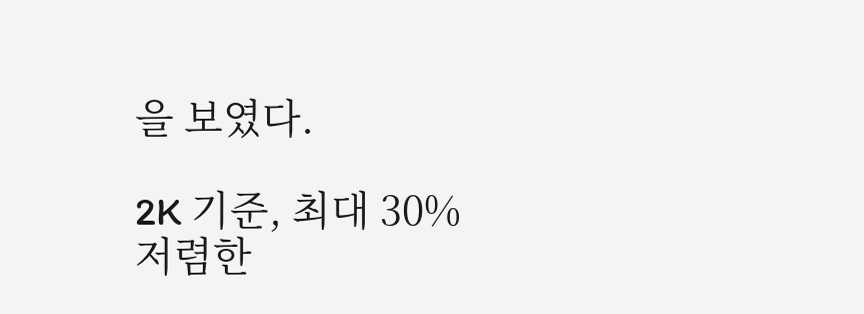을 보였다.

2K 기준, 최대 30% 저렴한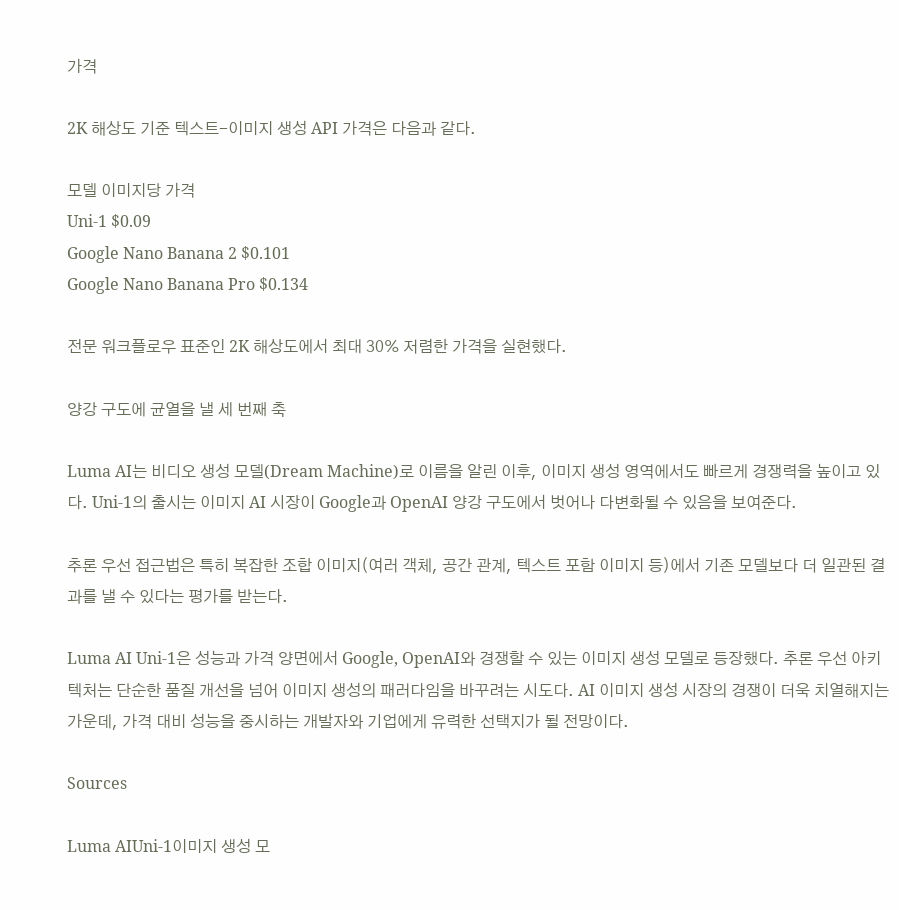가격

2K 해상도 기준 텍스트-이미지 생성 API 가격은 다음과 같다.

모델 이미지당 가격
Uni-1 $0.09
Google Nano Banana 2 $0.101
Google Nano Banana Pro $0.134

전문 워크플로우 표준인 2K 해상도에서 최대 30% 저렴한 가격을 실현했다.

양강 구도에 균열을 낼 세 번째 축

Luma AI는 비디오 생성 모델(Dream Machine)로 이름을 알린 이후, 이미지 생성 영역에서도 빠르게 경쟁력을 높이고 있다. Uni-1의 출시는 이미지 AI 시장이 Google과 OpenAI 양강 구도에서 벗어나 다변화될 수 있음을 보여준다.

추론 우선 접근법은 특히 복잡한 조합 이미지(여러 객체, 공간 관계, 텍스트 포함 이미지 등)에서 기존 모델보다 더 일관된 결과를 낼 수 있다는 평가를 받는다.

Luma AI Uni-1은 성능과 가격 양면에서 Google, OpenAI와 경쟁할 수 있는 이미지 생성 모델로 등장했다. 추론 우선 아키텍처는 단순한 품질 개선을 넘어 이미지 생성의 패러다임을 바꾸려는 시도다. AI 이미지 생성 시장의 경쟁이 더욱 치열해지는 가운데, 가격 대비 성능을 중시하는 개발자와 기업에게 유력한 선택지가 될 전망이다.

Sources

Luma AIUni-1이미지 생성 모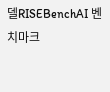델RISEBenchAI 벤치마크